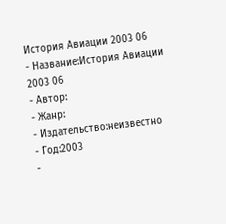История Авиации 2003 06
- Название:История Авиации 2003 06
- Автор:
- Жанр:
- Издательство:неизвестно
- Год:2003
-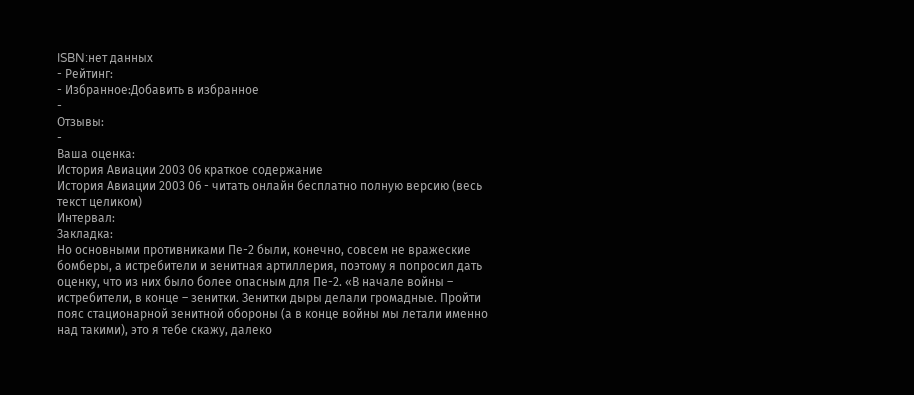ISBN:нет данных
- Рейтинг:
- Избранное:Добавить в избранное
-
Отзывы:
-
Ваша оценка:
История Авиации 2003 06 краткое содержание
История Авиации 2003 06 - читать онлайн бесплатно полную версию (весь текст целиком)
Интервал:
Закладка:
Но основными противниками Пе-2 были, конечно, совсем не вражеские бомберы, а истребители и зенитная артиллерия, поэтому я попросил дать оценку, что из них было более опасным для Пе-2. «В начале войны – истребители, в конце – зенитки. Зенитки дыры делали громадные. Пройти пояс стационарной зенитной обороны (а в конце войны мы летали именно над такими), это я тебе скажу, далеко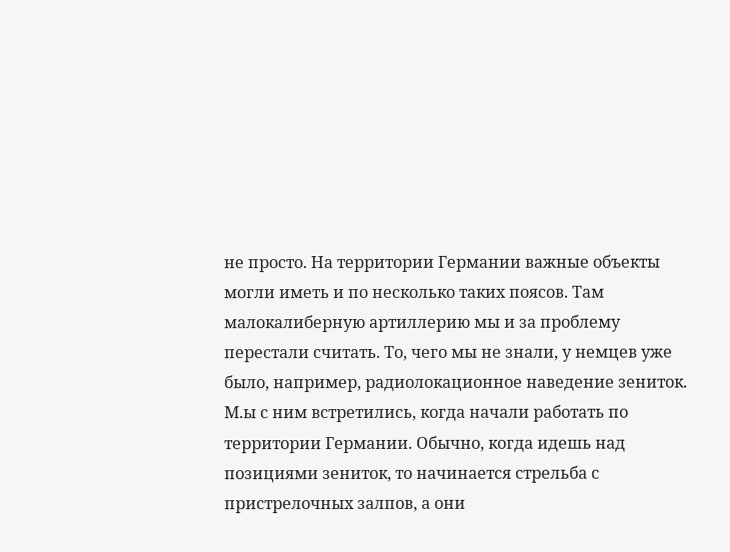не просто. На территории Германии важные объекты могли иметь и по несколько таких поясов. Там малокалиберную артиллерию мы и за проблему перестали считать. То, чего мы не знали, у немцев уже было, например, радиолокационное наведение зениток. М.ы с ним встретились, когда начали работать по территории Германии. Обычно, когда идешь над позициями зениток, то начинается стрельба с пристрелочных залпов, а они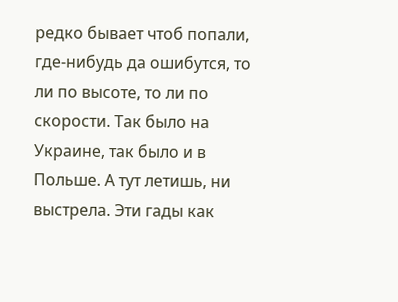редко бывает чтоб попали, где-нибудь да ошибутся, то ли по высоте, то ли по скорости. Так было на Украине, так было и в Польше. А тут летишь, ни выстрела. Эти гады как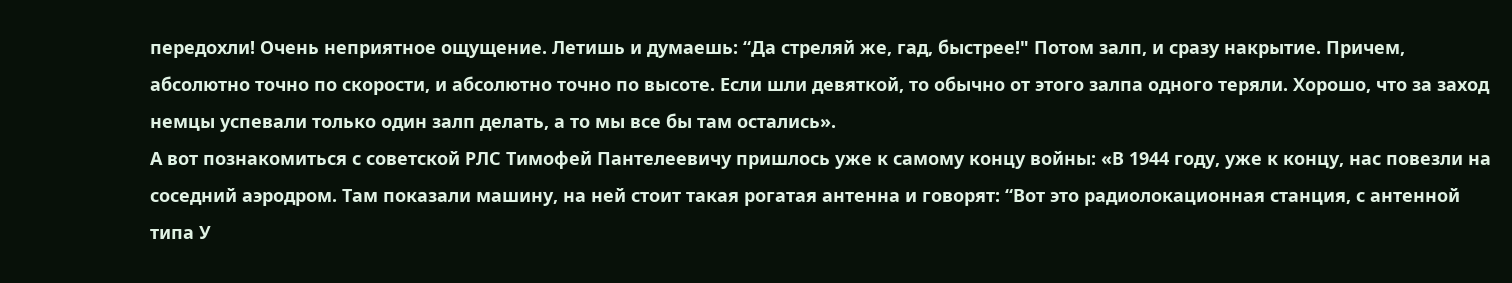передохли! Очень неприятное ощущение. Летишь и думаешь: “Да стреляй же, гад, быстрее!" Потом залп, и сразу накрытие. Причем, абсолютно точно по скорости, и абсолютно точно по высоте. Если шли девяткой, то обычно от этого залпа одного теряли. Хорошо, что за заход немцы успевали только один залп делать, а то мы все бы там остались».
А вот познакомиться с советской РЛС Тимофей Пантелеевичу пришлось уже к самому концу войны: «В 1944 году, уже к концу, нас повезли на соседний аэродром. Там показали машину, на ней стоит такая рогатая антенна и говорят: “Вот это радиолокационная станция, с антенной типа У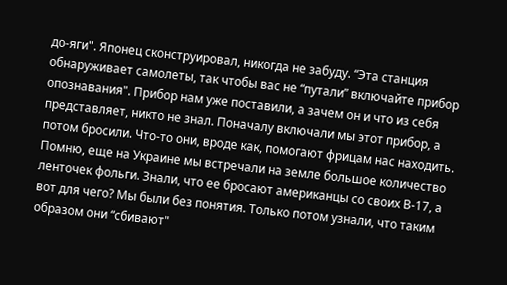до-яги". Японец сконструировал, никогда не забуду. “Эта станция обнаруживает самолеты, так чтобы вас не “путали” включайте прибор опознавания". Прибор нам уже поставили, а зачем он и что из себя представляет, никто не знал. Поначалу включали мы этот прибор, а потом бросили. Что-то они, вроде как, помогают фрицам нас находить. Помню, еще на Украине мы встречали на земле большое количество ленточек фольги. Знали, что ее бросают американцы со своих В-17, а вот для чего? Мы были без понятия. Только потом узнали, что таким образом они “сбивают"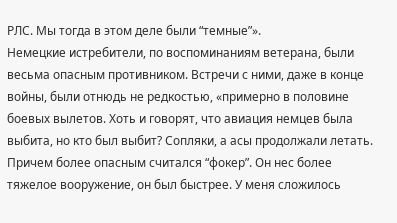РЛС. Мы тогда в этом деле были “темные”».
Немецкие истребители, по воспоминаниям ветерана, были весьма опасным противником. Встречи с ними, даже в конце войны, были отнюдь не редкостью, «примерно в половине боевых вылетов. Хоть и говорят, что авиация немцев была выбита, но кто был выбит? Сопляки, а асы продолжали летать. Причем более опасным считался “фокер”. Он нес более тяжелое вооружение, он был быстрее. У меня сложилось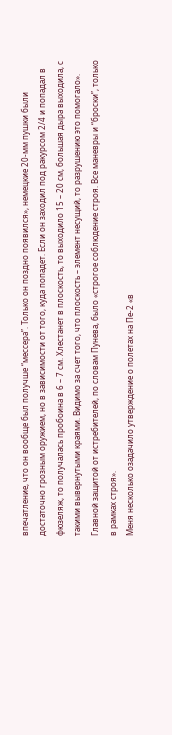впечатление, что он вообще был получше “мессера”. Только он поздно появился», немецкие 20-мм пушки были достаточно грозным оружием, но в зависимости от того, куда попадет. Если он заходил под ракурсом 2/4 и попадал в фюзеляж, то получалась пробоина в 6 – 7 см. Хлестанет в плоскость, то выходило 15 – 20 см, большая дыра выходила, с такими вывернутыми краями. Видимо за счет того, что плоскость – элемент несущий, то разрушению это помогало». Главной защитой от истребителей, по словам Пунева, было «строгое соблюдение строя. Все маневры и “броски”, только в рамках строя».
Меня несколько озадачило утверждение о полетах на Пе-2 «в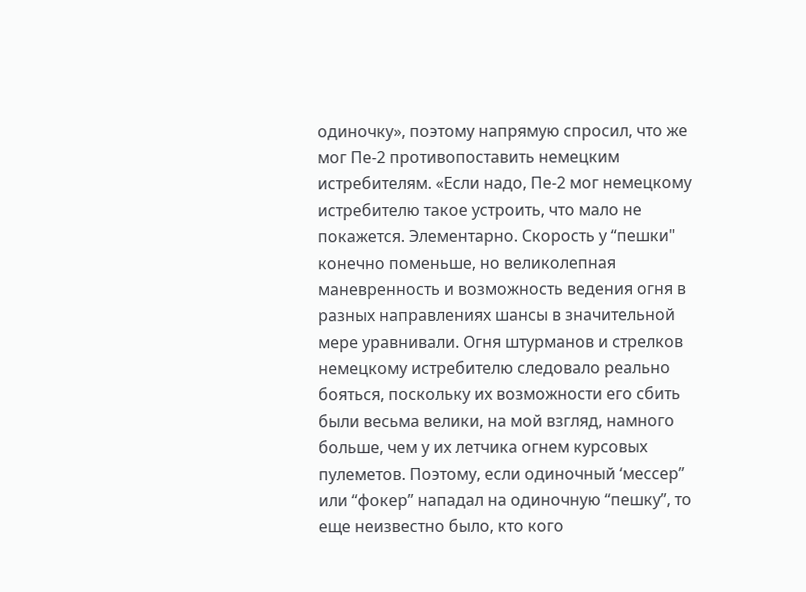одиночку», поэтому напрямую спросил, что же мог Пе-2 противопоставить немецким истребителям. «Если надо, Пе-2 мог немецкому истребителю такое устроить, что мало не покажется. Элементарно. Скорость у “пешки" конечно поменьше, но великолепная маневренность и возможность ведения огня в разных направлениях шансы в значительной мере уравнивали. Огня штурманов и стрелков немецкому истребителю следовало реально бояться, поскольку их возможности его сбить были весьма велики, на мой взгляд, намного больше, чем у их летчика огнем курсовых пулеметов. Поэтому, если одиночный ‘мессер” или “фокер” нападал на одиночную “пешку”, то еще неизвестно было, кто кого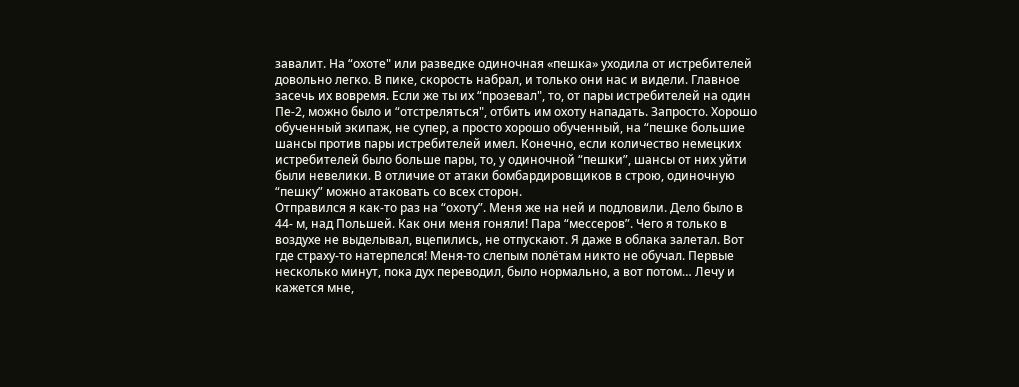завалит. На “охоте" или разведке одиночная «пешка» уходила от истребителей довольно легко. В пике, скорость набрал, и только они нас и видели. Главное засечь их вовремя. Если же ты их “прозевал", то, от пары истребителей на один Пе-2, можно было и “отстреляться", отбить им охоту нападать. Запросто. Хорошо обученный экипаж, не супер, а просто хорошо обученный, на “пешке большие шансы против пары истребителей имел. Конечно, если количество немецких истребителей было больше пары, то, у одиночной “пешки”, шансы от них уйти были невелики. В отличие от атаки бомбардировщиков в строю, одиночную “пешку” можно атаковать со всех сторон.
Отправился я как-то раз на “охоту”. Меня же на ней и подловили. Дело было в 44- м, над Польшей. Как они меня гоняли! Пара “мессеров”. Чего я только в воздухе не выделывал, вцепились, не отпускают. Я даже в облака залетал. Вот где страху-то натерпелся! Меня-то слепым полётам никто не обучал. Первые несколько минут, пока дух переводил, было нормально, а вот потом… Лечу и кажется мне,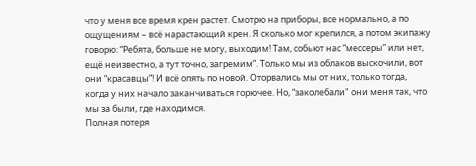что у меня все время крен растет. Смотрю на приборы, все нормально, а по ощущениям – всё нарастающий крен. Я сколько мог крепился, а потом экипажу говорю: “Ребята, больше не могу, выходим! Там, собьют нас “мессеры” или нет, ещё неизвестно, а тут точно, загремим”. Только мы из облаков выскочили, вот они “красавцы”! И всё опять по новой. Оторвались мы от них, только тогда, когда у них начало заканчиваться горючее. Но, “заколебали" они меня так, что мы за были, где находимся.
Полная потеря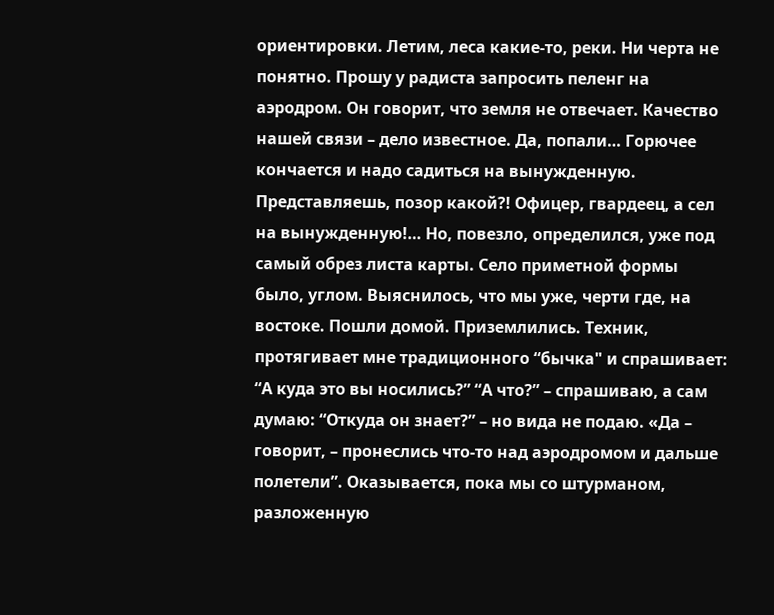ориентировки. Летим, леса какие-то, реки. Ни черта не понятно. Прошу у радиста запросить пеленг на аэродром. Он говорит, что земля не отвечает. Качество нашей связи – дело известное. Да, попали… Горючее кончается и надо садиться на вынужденную. Представляешь, позор какой?! Офицер, гвардеец, а сел на вынужденную!… Но, повезло, определился, уже под самый обрез листа карты. Село приметной формы было, углом. Выяснилось, что мы уже, черти где, на востоке. Пошли домой. Приземлились. Техник, протягивает мне традиционного “бычка" и спрашивает: “А куда это вы носились?” “А что?” – спрашиваю, а сам думаю: “Откуда он знает?” – но вида не подаю. «Да – говорит, – пронеслись что-то над аэродромом и дальше полетели”. Оказывается, пока мы со штурманом, разложенную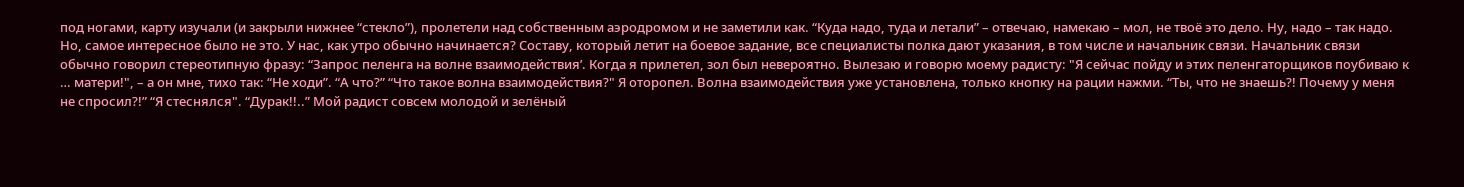под ногами, карту изучали (и закрыли нижнее “стекло”), пролетели над собственным аэродромом и не заметили как. “Куда надо, туда и летали” – отвечаю, намекаю – мол, не твоё это дело. Ну, надо – так надо.
Но, самое интересное было не это. У нас, как утро обычно начинается? Составу, который летит на боевое задание, все специалисты полка дают указания, в том числе и начальник связи. Начальник связи обычно говорил стереотипную фразу: “Запрос пеленга на волне взаимодействия’. Когда я прилетел, зол был невероятно. Вылезаю и говорю моему радисту: "Я сейчас пойду и этих пеленгаторщиков поубиваю к … матери!", – а он мне, тихо так: “Не ходи”. “А что?” “Что такое волна взаимодействия?" Я оторопел. Волна взаимодействия уже установлена, только кнопку на рации нажми. “Ты, что не знаешь?! Почему у меня не спросил?!” “Я стеснялся". “Дурак!!..” Мой радист совсем молодой и зелёный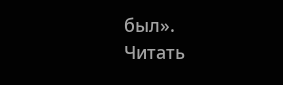был».
Читать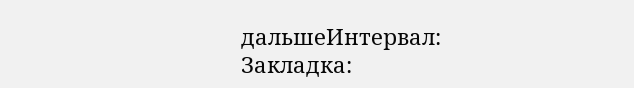дальшеИнтервал:
Закладка: